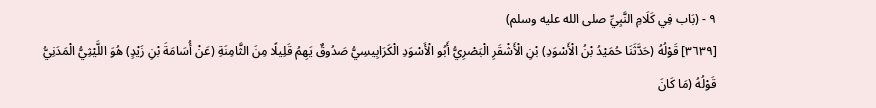٩ - (بَاب فِي كَلَامِ النَّبِيِّ صلى الله عليه وسلم)
[٣٦٣٩] قَوْلُهُ (حَدَّثَنَا حُمَيْدُ بْنُ الْأَسْوَدِ) بْنِ الْأَشْقَرِ الْبَصْرِيُّ أَبُو الْأَسْوَدِ الْكَرَابِيسِيُّ صَدُوقٌ يَهِمُ قَلِيلًا مِنَ الثَّامِنَةِ (عَنْ أُسَامَةَ بْنِ زَيْدٍ) هُوَ اللَّيْثِيُّ الْمَدَنِيُّ
قَوْلُهُ (مَا كَانَ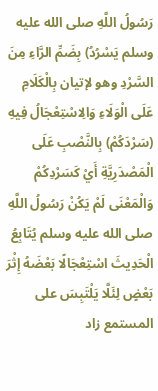رَسُولُ اللَّهِ صلى الله عليه وسلم يَسْرُدُ) بِضَمِّ الرَّاءِ مِنَ السَّرْدِ وهو لإتيان بِالْكَلَامِ عَلَى الْوَلَاءِ وَالِاسْتِعْجَالُ فِيهِ (سَرْدَكُمْ) بِالنَّصْبِ عَلَى الْمَصْدَرِيَّةِ أَيْ كَسَرْدِكُمْ وَالْمَعْنَى لَمْ يَكُنْ رَسُولُ اللَّهِ صلى الله عليه وسلم يُتَابِعُ الْحَدِيثَ اسْتِعْجَالًا بَعْضَهُ إِثْرَ بَعْضٍ لِئَلَّا يَلْتَبِسَ على المستمع زاد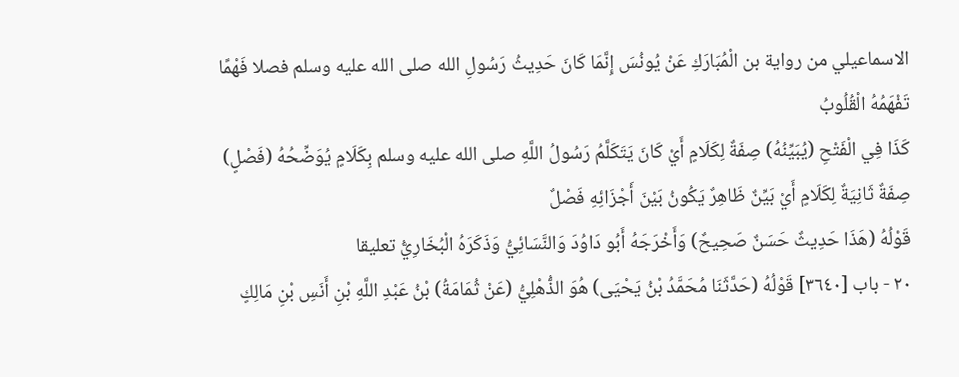الاسماعيلي من رواية بن الْمُبَارَكِ عَنْ يُونُسَ إِنَّمَا كَانَ حَدِيثُ رَسُولِ الله صلى الله عليه وسلم فصلا فَهْمًا تَفْهَمُهُ الْقُلُوبُ
كَذَا فِي الْفَتْحِ (يُبَيِّنُهُ) صِفَةٌ لِكَلَامٍ أَيْ كَانَ يَتَكَلَّمُ رَسُولُ اللَّهِ صلى الله عليه وسلم بِكَلَامٍ يُوَضِّحُهُ (فَصْلٍ) صِفَةٌ ثَانِيَةٌ لِكَلَامٍ أَيْ بَيِّنٌ ظَاهِرٌ يَكُونُ بَيْنَ أَجْزَائِهِ فَصْلٌ
قَوْلُهُ (هَذَا حَدِيثٌ حَسَنٌ صَحِيحٌ) وَأَخْرَجَهُ أَبُو دَاوُدَ وَالنَّسَائِيُّ وَذَكَرَهُ الْبُخَارِيُّ تعليقا
٢٠ - باب [٣٦٤٠] قَوْلُهُ (حَدَّثَنَا مُحَمَّدُ بْنُ يَحْيَى) هُوَ الذُّهْلِيُّ (عَنْ ثُمَامَةُ) بْنُ عَبْدِ اللَّهِ بْنِ أَنَسِ بْنِ مَالِكٍ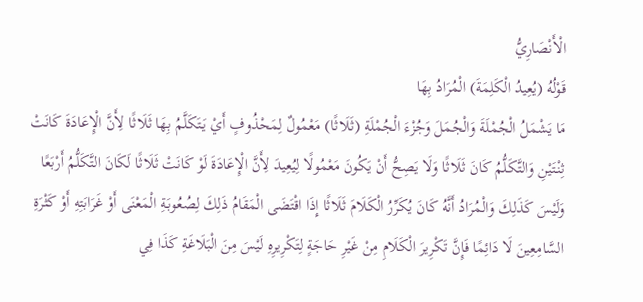الْأَنْصَارِيُّ
قَوْلُهُ (يُعِيدُ الْكَلِمَةَ) الْمُرَادُ بِهَا
مَا يَشْمَلُ الْجُمْلَةَ وَالْجُمَلَ وَجُزْءَ الْجُمْلَةِ (ثَلَاثًا) مَعْمُولٌ لِمَحْذُوفٍ أَيْ يَتَكَلَّمُ بِهَا ثَلَاثًا لِأَنَّ الْإِعَادَةَ كَانَتْ ثِنْتَيْنِ وَالتَّكَلُّمُ كَانَ ثَلَاثًا وَلَا يَصِحُّ أَنْ يَكُونَ مَعْمُولًا لِيُعِيدَ لِأَنَّ الْإِعَادَةَ لَوْ كَانَتْ ثَلَاثًا لَكَانَ التَّكَلُّمُ أَرْبَعًا وَلَيْسَ كَذَلِكَ وَالْمُرَادُ أَنَّهُ كَانَ يُكَرِّرُ الْكَلَامَ ثَلَاثًا إِذَا اقْتَضَى الْمَقَامُ ذَلِكَ لِصُعُوبَةِ الْمَعْنَى أَوْ غَرَابَتِهِ أَوْ كَثْرَةِ السَّامِعِينَ لَا دَائِمًا فَإِنَّ تَكْرِيرَ الْكَلَامِ مِنْ غَيْرِ حَاجَةٍ لِتَكْرِيرِهِ لَيْسَ مِنَ الْبَلَاغَةِ كَذَا فِي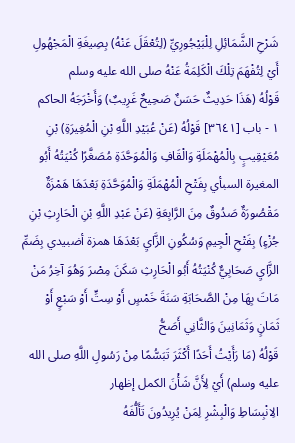شَرْحِ الشَّمَائِلِ لِلْبَيْجُورِيِّ (لِتُعْقَلَ عَنْهُ) بِصِيغَةِ الْمَجْهُولِ أَيْ لِتُفْهَمَ تِلْكَ الْكَلِمَةُ عَنْهُ صلى الله عليه وسلم
قَوْلُهُ (هَذَا حَدِيثٌ حَسَنٌ صَحِيحٌ غَرِيبٌ) وَأَخْرَجَهُ الحاكم
١ - باب [٣٦٤١] قَوْلُهُ (عَنْ عُبَيْدِ اللَّهِ بْنِ الْمُغِيرَةِ) بْنِ مُعَيْقِيبٍ بِالْمُهْمَلَةِ وَالْقَافِ وَالْمُوَحَّدَةِ مُصَغَّرًا كُنْيَتُهُ أَبُو المغيرة السبأي بِفَتْحِ الْمُهْمَلَةِ وَالْمُوَحَّدَةِ بَعْدَهَا هَمْزَةٌ مَقْصُورَةٌ صَدُوقٌ مِنَ الرَّابِعَةِ (عَنْ عَبْدِ اللَّهِ بْنِ الْحَارِثِ بْنِ جُزْءٍ) بِفَتْحِ الْجِيمِ وَسُكُونِ الزَّايِ بَعْدَهَا همزة أضبيدي بِضَمِّ الزَّايِ صَحَابِيٌّ كُنْيَتُهُ أَبُو الْحَارِثِ سَكَنَ مِصْرَ وَهُوَ آخِرُ مَنْ مَاتَ بِهَا مِنْ الصَّحَابَةِ سَنَةَ خَمْسٍ أَوْ سِتٍّ أَوْ سَبْعٍ أَوْ ثَمَانٍ وَثَمَانِينَ وَالثَّانِي أَصَحُّ
قَوْلُهُ (مَا رَأَيْتُ أَحَدًا أَكْثَرَ تَبَسُّمًا مِنْ رَسُولِ اللَّهِ صلى الله عليه وسلم) أَيْ لِأَنَّ شَأْنَ الكمل إظهار
الِانْبِسَاطِ وَالْبِشْرِ لِمَنْ يُرِيدُونَ تَأَلُّفَهُ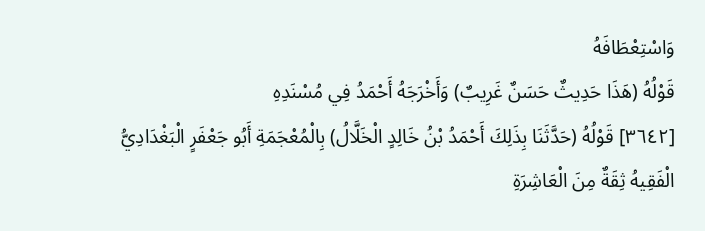وَاسْتِعْطَافَهُ
قَوْلُهُ (هَذَا حَدِيثٌ حَسَنٌ غَرِيبٌ) وَأَخْرَجَهُ أَحْمَدُ فِي مُسْنَدِهِ
[٣٦٤٢] قَوْلُهُ (حَدَّثَنَا بِذَلِكَ أَحْمَدُ بْنُ خَالِدٍ الْخَلَّالُ) بِالْمُعْجَمَةِ أَبُو جَعْفَرٍ الْبَغْدَادِيُّ الْفَقِيهُ ثِقَةٌ مِنَ الْعَاشِرَةِ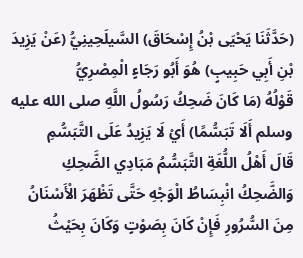(حَدَّثَنَا يَحْيَى بْنُ إِسْحَاقَ) السَّيلَحِينِيُّ (عَنْ يَزِيدَ بْنِ أَبِي حَبِيبٍ) هُوَ أَبُو رَجَاءٍ الْمِصْرِيُّ
قَوْلُهُ (مَا كَانَ ضَحِكُ رَسُولُ اللَّهِ صلى الله عليه وسلم أَلَا تَبَسُّمًا) أَيْ لَا يَزِيدُ عَلَى التَّبَسُّمِ
قَالَ أَهْلُ اللُّغَةِ التَّبَسُّمُ مَبَادِي الضَّحِكِ وَالضَّحِكُ انْبِسَاطُ الْوَجْهِ حَتَّى تَظْهَرَ الْأَسْنَانُ مِنَ السُّرُورِ فَإِنْ كَانَ بِصَوْتٍ وَكَانَ بِحَيْثُ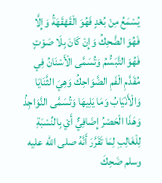يُسْمَعُ مِنْ بُعْدٍ فَهُوَ الْقَهْقَهَةُ وَإِلَّا فَهُوَ الضَّحِكُ وَإِنْ كَانَ بِلَا صَوْتٍ فَهُوَ التَّبَسُّمُ وَتُسَمَّى الْأَسْنَانُ فِي مُقَدَّمِ الْفَمِ الضَّوَاحِكُ وَهِيَ الثَّنَايَا وَالْأَنْيَابُ وَمَا يَلِيهَا وَتُسَمَّى النَّوَاجِذُ وَهَذَا الْحَصْرُ إِضَافِيٌّ أَيْ بِالنِّسْبَةِ لِلْغَالِبِ لِمَا تَقَرَّرَ أَنَّهُ صلى الله عليه وسلم ضَحِكَ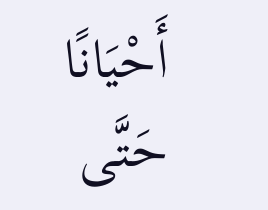أَحْيَانًا حَتَّى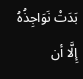بَدَتْ نَوَاجِذُهُ إِلَّا أن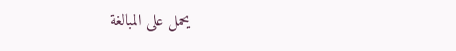يحمل على المبالغة